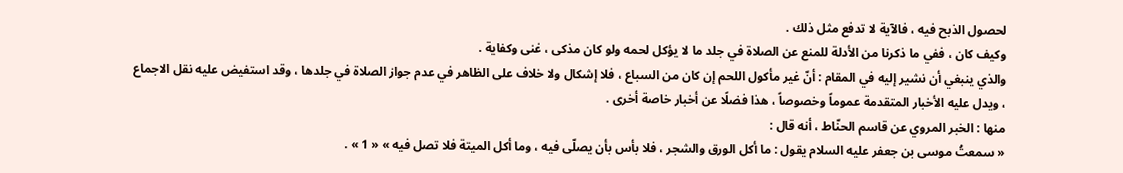لحصول الذبح فيه ، فالآية لا تدفع مثل ذلك .
وكيف كان ، ففي ما ذكرنا من الأدلة للمنع عن الصلاة في جلد ما لا يؤكل لحمه ولو كان مذكى ، غنى وكفاية .
والذي ينبغي أن نشير إليه في المقام : أنّ غير مأكول اللحم إن كان من السباع ، فلا إشكال ولا خلاف على الظاهر في عدم جواز الصلاة في جلدها ، وقد استفيض عليه نقل الاجماع ، ويدل عليه الأخبار المتقدمة عموماً وخصوصاً ، هذا فضلًا عن أخبار خاصة أخرى .
منها : الخبر المروي عن قاسم الحنّاط ، أنه قال :
« سمعتُ موسى بن جعفر عليه السلام يقول : ما أكل الورق والشجر ، فلا بأس بأن يصلّى فيه ، وما أكل الميتة فلا تصل فيه » « 1 » .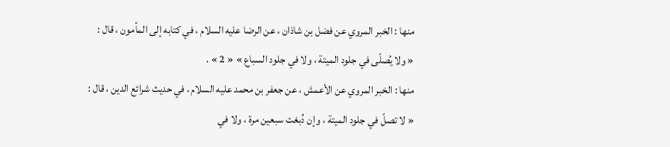منها : الخبر المروي عن فضل بن شاذان ، عن الرضا عليه السلام ، في كتابه إلى المأمون ، قال :
« ولا يُصلّى في جلود الميتة ، ولا في جلود السباع » « 2 » .
منها : الخبر المروي عن الأعمش ، عن جعفر بن محمد عليه السلام ، في حديث شرائع الدين ، قال :
« لا تصلّ في جلود الميتة ، وإن دُبغت سبعين مرة ، ولا في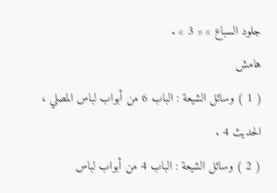جلود السباع » « 3 » .
هامش
( 1 ) وسائل الشيعة : الباب 6 من أبواب لباس المصلي ، الحديث 4 .
( 2 ) وسائل الشيعة : الباب 4 من أبواب لباس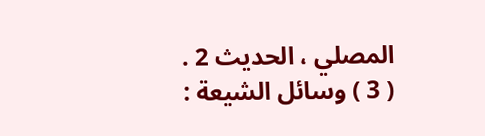المصلي ، الحديث 2 .
( 3 ) وسائل الشيعة :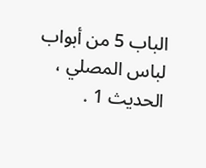الباب 5 من أبواب لباس المصلي ، الحديث 1 .